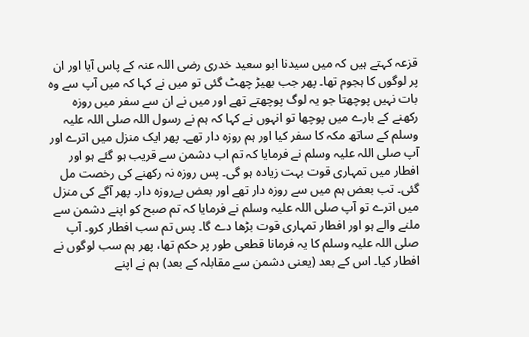قزعہ کہتے ہیں کہ میں سیدنا ابو سعید خدری رضی اللہ عنہ کے پاس آیا اور ان پر لوگوں کا ہجوم تھا۔ پھر جب بھیڑ چھٹ گئی تو میں نے کہا کہ میں آپ سے وہ بات نہیں پوچھتا جو یہ لوگ پوچھتے تھے اور میں نے ان سے سفر میں روزہ رکھنے کے بارے میں پوچھا تو انہوں نے کہا کہ ہم نے رسول اللہ صلی اللہ علیہ وسلم کے ساتھ مکہ کا سفر کیا اور ہم روزہ دار تھے۔ پھر ایک منزل میں اترے اور آپ صلی اللہ علیہ وسلم نے فرمایا کہ تم اب دشمن سے قریب ہو گئے ہو اور افطار میں تمہاری قوت بہت زیادہ ہو گی۔ پس روزہ نہ رکھنے کی رخصت مل گئی۔ تب بعض ہم میں سے روزہ دار تھے اور بعض بےروزہ دار۔ پھر آگے کی منزل میں اترے تو آپ صلی اللہ علیہ وسلم نے فرمایا کہ تم صبح کو اپنے دشمن سے ملنے والے ہو اور افطار تمہاری قوت بڑھا دے گا۔ پس تم سب افطار کرو۔ آپ صلی اللہ علیہ وسلم کا یہ فرمانا قطعی طور پر حکم تھا، پھر ہم سب لوگوں نے افطار کیا۔ اس کے بعد (یعنی دشمن سے مقابلہ کے بعد) ہم نے اپنے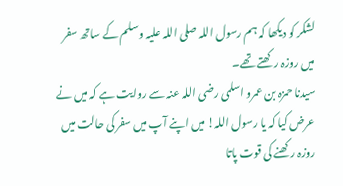لشکر کو دیکھا کہ ہم رسول اللہ صلی اللہ علیہ وسلم کے ساتھ سفر میں روزہ رکھتے تھے۔
سیدنا حمزہ بن عمرو اسلمی رضی اللہ عنہ سے روایت ہے کہ میں نے عرض کیا کہ یا رسول اللہ! میں اپنے آپ میں سفر کی حالت میں روزہ رکھنے کی قوت پاتا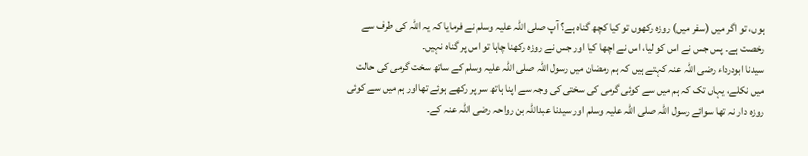ہوں، تو اگر میں (سفر میں) روزہ رکھوں تو کیا کچھ گناہ ہے؟ آپ صلی اللہ علیہ وسلم نے فرمایا کہ یہ اللہ کی طرف سے رخصت ہے۔ پس جس نے اس کو لیا، اس نے اچھا کیا اور جس نے روزہ رکھنا چاہا تو اس پر گناہ نہیں۔
سیدنا ابودرداء رضی اللہ عنہ کہتے ہیں کہ ہم رمضان میں رسول اللہ صلی اللہ علیہ وسلم کے ساتھ سخت گرمی کی حالت میں نکلے، یہاں تک کہ ہم میں سے کوئی گرمی کی سختی کی وجہ سے اپنا ہاتھ سر پر رکھے ہوئے تھااور ہم میں سے کوئی روزہ دار نہ تھا سوائے رسول اللہ صلی اللہ علیہ وسلم اور سیدنا عبداللہ بن رواحہ رضی اللہ عنہ کے۔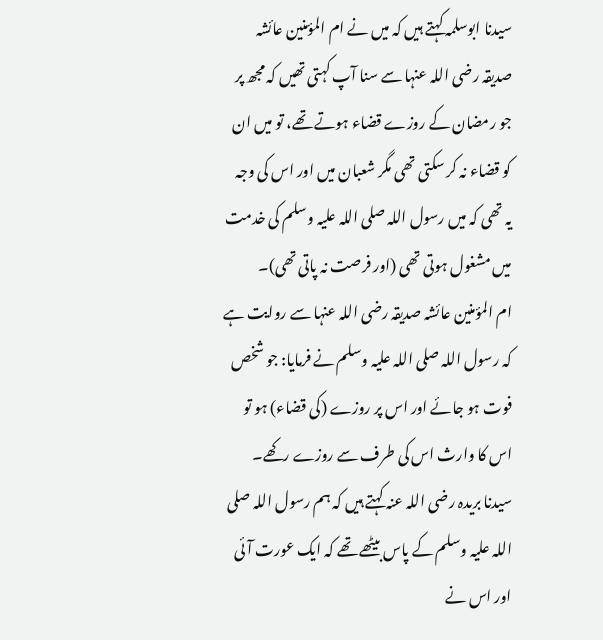سیدنا ابوسلمہ کہتے ہیں کہ میں نے ام المؤمنین عائشہ صدیقہ رضی اللہ عنہا سے سنا آپ کہتی تھیں کہ مجھ پر جو رمضان کے روزے قضاء ہوتے تھے، تو میں ان کو قضاء نہ کر سکتی تھی مگر شعبان میں اور اس کی وجہ یہ تھی کہ میں رسول اللہ صلی اللہ علیہ وسلم کی خدمت میں مشغول ہوتی تھی (اور فرصت نہ پاتی تھی)۔
ام المؤمنین عائشہ صدیقہ رضی اللہ عنہا سے روایت ہے کہ رسول اللہ صلی اللہ علیہ وسلم نے فرمایا: جو شخص فوت ہو جائے اور اس پر روزے (کی قضاء) ہو تو اس کا وارث اس کی طرف سے روزے رکھے۔
سیدنا بریدہ رضی اللہ عنہ کہتے ہیں کہ ہم رسول اللہ صلی اللہ علیہ وسلم کے پاس بیٹھے تھے کہ ایک عورت آئی اور اس نے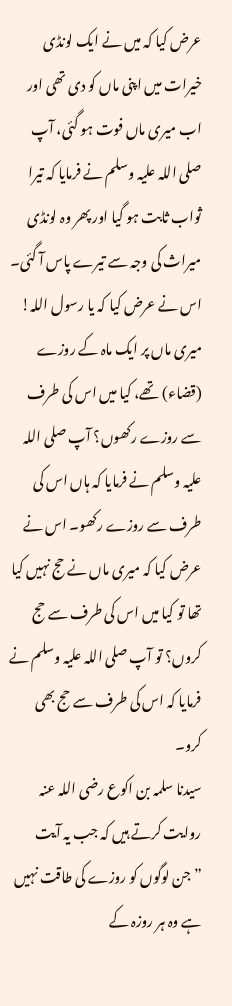عرض کیا کہ میں نے ایک لونڈی خیرات میں اپنی ماں کو دی تھی اور اب میری ماں فوت ہو گئی، آپ صلی اللہ علیہ وسلم نے فرمایا کہ تیرا ثواب ثابت ہو گیا اور پھر وہ لونڈی میراث کی وجہ سے تیرے پاس آ گئی۔ اس نے عرض کیا کہ یا رسول اللہ! میری ماں پر ایک ماہ کے روزے (قضاء) تھے، کیا میں اس کی طرف سے روزے رکھوں؟ آپ صلی اللہ علیہ وسلم نے فرمایا کہ ہاں اس کی طرف سے روزے رکھو۔ اس نے عرض کیا کہ میری ماں نے حج نہیں کیا تھا تو کیا میں اس کی طرف سے حج کروں؟ تو آپ صلی اللہ علیہ وسلم نے فرمایا کہ اس کی طرف سے حج بھی کرو۔
سیدنا سلمہ بن اکوع رضی اللہ عنہ روایت کرتے ہیں کہ جب یہ آیت ”جن لوگوں کو روزے کی طاقت نہیں ہے وہ ہر روزہ کے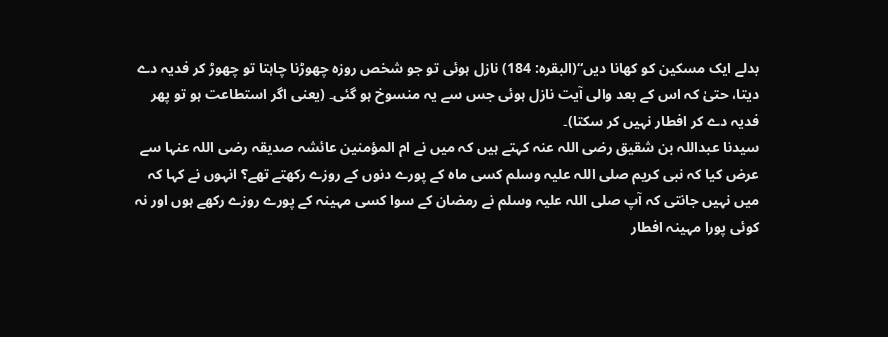بدلے ایک مسکین کو کھانا دیں“(البقرہ: 184) نازل ہوئی تو جو شخص روزہ چھوڑنا چاہتا تو چھوڑ کر فدیہ دے دیتا، حتیٰ کہ اس کے بعد والی آیت نازل ہوئی جس سے یہ منسوخ ہو گئی۔ (یعنی اگر استطاعت ہو تو پھر فدیہ دے کر افطار نہیں کر سکتا)۔
سیدنا عبداللہ بن شقیق رضی اللہ عنہ کہتے ہیں کہ میں نے ام المؤمنین عائشہ صدیقہ رضی اللہ عنہا سے عرض کیا کہ نبی کریم صلی اللہ علیہ وسلم کسی ماہ کے پورے دنوں کے روزے رکھتے تھے؟ انہوں نے کہا کہ میں نہیں جانتی کہ آپ صلی اللہ علیہ وسلم نے رمضان کے سوا کسی مہینہ کے پورے روزے رکھے ہوں اور نہ کوئی پورا مہینہ افطار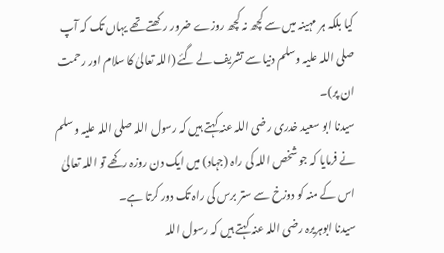کیا بلکہ ہر مہینہ میں سے کچھ نہ کچھ روزے ضرور رکھتے تھے یہاں تک کہ آپ صلی اللہ علیہ وسلم دنیا سے تشریف لے گئے (اللہ تعالیٰ کا سلام اور رحمت ان پر)۔
سیدنا ابو سعید خدری رضی اللہ عنہ کہتے ہیں کہ رسول اللہ صلی اللہ علیہ وسلم نے فرمایا کہ جو شخص اللہ کی راہ (جہاد) میں ایک دن روزہ رکھے تو اللہ تعالیٰ اس کے منہ کو دوزخ سے ستر برس کی راہ تک دور کرتا ہے۔
سیدنا ابوہریرہ رضی اللہ عنہ کہتے ہیں کہ رسول اللہ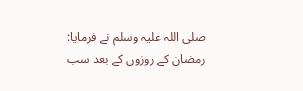صلی اللہ علیہ وسلم نے فرمایا: رمضان کے روزوں کے بعد سب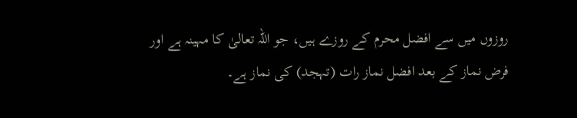روزوں میں سے افضل محرم کے روزے ہیں، جو اللہ تعالیٰ کا مہینہ ہے اور فرض نماز کے بعد افضل نماز رات (تہجد) کی نماز ہے۔